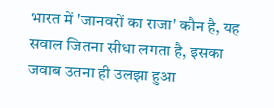भारत में 'जानवरों का राजा' कौन है, यह सवाल जितना सीधा लगता है, इसका जवाब उतना ही उलझा हुआ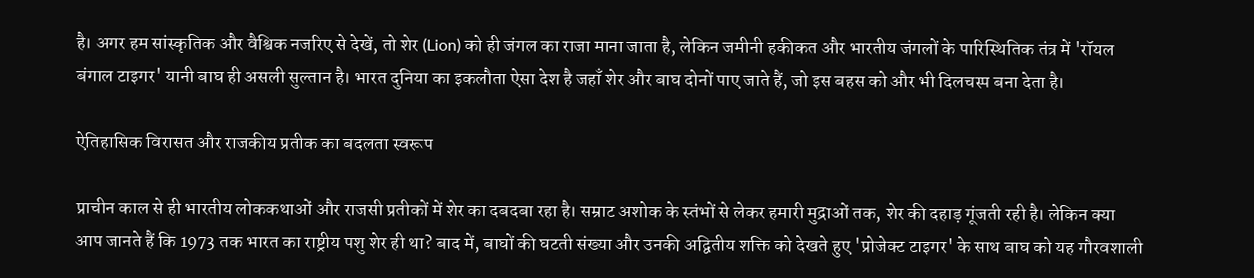है। अगर हम सांस्कृतिक और वैश्विक नजरिए से देखें, तो शेर (Lion) को ही जंगल का राजा माना जाता है, लेकिन जमीनी हकीकत और भारतीय जंगलों के पारिस्थितिक तंत्र में 'रॉयल बंगाल टाइगर' यानी बाघ ही असली सुल्तान है। भारत दुनिया का इकलौता ऐसा देश है जहाँ शेर और बाघ दोनों पाए जाते हैं, जो इस बहस को और भी दिलचस्प बना देता है।

ऐतिहासिक विरासत और राजकीय प्रतीक का बदलता स्वरूप

प्राचीन काल से ही भारतीय लोककथाओं और राजसी प्रतीकों में शेर का दबदबा रहा है। सम्राट अशोक के स्तंभों से लेकर हमारी मुद्राओं तक, शेर की दहाड़ गूंजती रही है। लेकिन क्या आप जानते हैं कि 1973 तक भारत का राष्ट्रीय पशु शेर ही था? बाद में, बाघों की घटती संख्या और उनकी अद्वितीय शक्ति को देखते हुए 'प्रोजेक्ट टाइगर' के साथ बाघ को यह गौरवशाली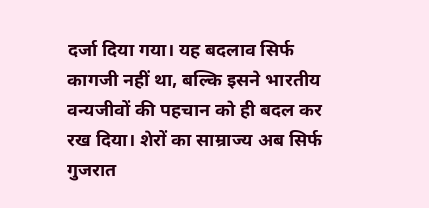दर्जा दिया गया। यह बदलाव सिर्फ कागजी नहीं था, बल्कि इसने भारतीय वन्यजीवों की पहचान को ही बदल कर रख दिया। शेरों का साम्राज्य अब सिर्फ गुजरात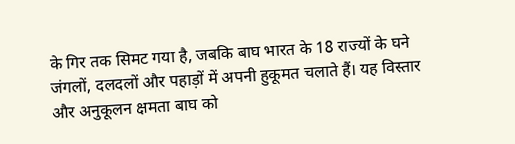के गिर तक सिमट गया है, जबकि बाघ भारत के 18 राज्यों के घने जंगलों, दलदलों और पहाड़ों में अपनी हुकूमत चलाते हैं। यह विस्तार और अनुकूलन क्षमता बाघ को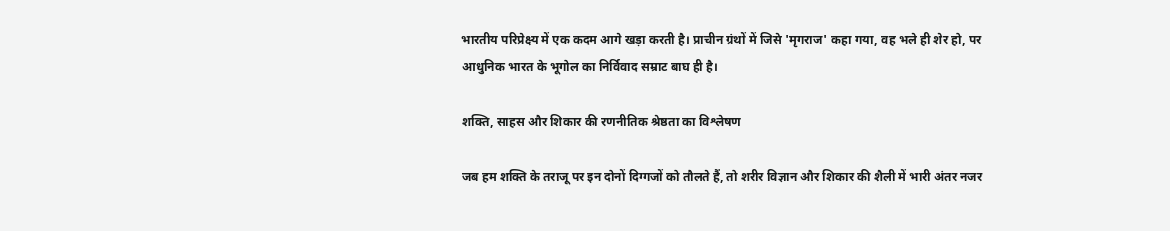भारतीय परिप्रेक्ष्य में एक कदम आगे खड़ा करती है। प्राचीन ग्रंथों में जिसे 'मृगराज' कहा गया, वह भले ही शेर हो, पर आधुनिक भारत के भूगोल का निर्विवाद सम्राट बाघ ही है।

शक्ति, साहस और शिकार की रणनीतिक श्रेष्ठता का विश्लेषण

जब हम शक्ति के तराजू पर इन दोनों दिग्गजों को तौलते हैं, तो शरीर विज्ञान और शिकार की शैली में भारी अंतर नजर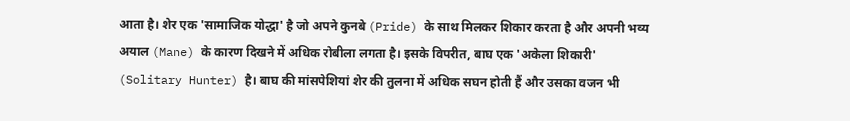आता है। शेर एक 'सामाजिक योद्धा' है जो अपने कुनबे (Pride) के साथ मिलकर शिकार करता है और अपनी भव्य अयाल (Mane) के कारण दिखने में अधिक रोबीला लगता है। इसके विपरीत, बाघ एक 'अकेला शिकारी' (Solitary Hunter) है। बाघ की मांसपेशियां शेर की तुलना में अधिक सघन होती हैं और उसका वजन भी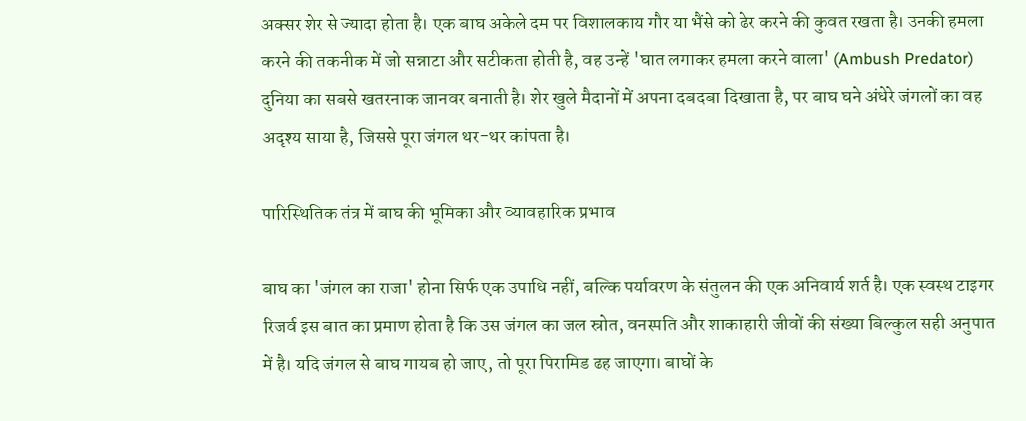अक्सर शेर से ज्यादा होता है। एक बाघ अकेले दम पर विशालकाय गौर या भैंसे को ढेर करने की कुवत रखता है। उनकी हमला करने की तकनीक में जो सन्नाटा और सटीकता होती है, वह उन्हें 'घात लगाकर हमला करने वाला' (Ambush Predator) दुनिया का सबसे खतरनाक जानवर बनाती है। शेर खुले मैदानों में अपना दबदबा दिखाता है, पर बाघ घने अंधेरे जंगलों का वह अदृश्य साया है, जिससे पूरा जंगल थर-थर कांपता है।

पारिस्थितिक तंत्र में बाघ की भूमिका और व्यावहारिक प्रभाव

बाघ का 'जंगल का राजा' होना सिर्फ एक उपाधि नहीं, बल्कि पर्यावरण के संतुलन की एक अनिवार्य शर्त है। एक स्वस्थ टाइगर रिजर्व इस बात का प्रमाण होता है कि उस जंगल का जल स्रोत, वनस्पति और शाकाहारी जीवों की संख्या बिल्कुल सही अनुपात में है। यदि जंगल से बाघ गायब हो जाए, तो पूरा पिरामिड ढह जाएगा। बाघों के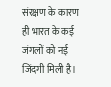संरक्षण के कारण ही भारत के कई जंगलों को नई जिंदगी मिली है।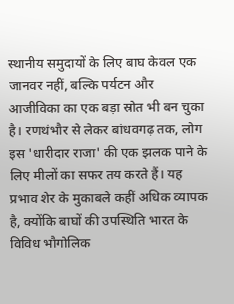स्थानीय समुदायों के लिए बाघ केवल एक जानवर नहीं, बल्कि पर्यटन और आजीविका का एक बड़ा स्रोत भी बन चुका है। रणथंभौर से लेकर बांधवगढ़ तक, लोग इस 'धारीदार राजा' की एक झलक पाने के लिए मीलों का सफर तय करते हैं। यह प्रभाव शेर के मुकाबले कहीं अधिक व्यापक है, क्योंकि बाघों की उपस्थिति भारत के विविध भौगोलिक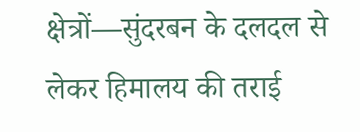क्षेत्रों—सुंदरबन के दलदल से लेकर हिमालय की तराई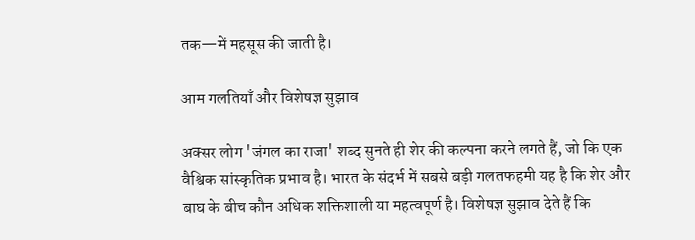तक—में महसूस की जाती है।

आम गलतियाँ और विशेषज्ञ सुझाव

अक्सर लोग 'जंगल का राजा' शब्द सुनते ही शेर की कल्पना करने लगते हैं, जो कि एक वैश्विक सांस्कृतिक प्रभाव है। भारत के संदर्भ में सबसे बड़ी गलतफहमी यह है कि शेर और बाघ के बीच कौन अधिक शक्तिशाली या महत्वपूर्ण है। विशेषज्ञ सुझाव देते हैं कि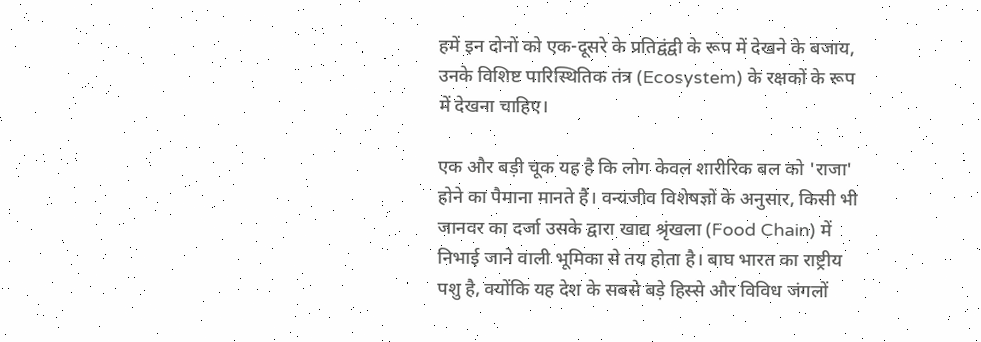हमें इन दोनों को एक-दूसरे के प्रतिद्वंद्वी के रूप में देखने के बजाय, उनके विशिष्ट पारिस्थितिक तंत्र (Ecosystem) के रक्षकों के रूप में देखना चाहिए।

एक और बड़ी चूक यह है कि लोग केवल शारीरिक बल को 'राजा' होने का पैमाना मानते हैं। वन्यजीव विशेषज्ञों के अनुसार, किसी भी जानवर का दर्जा उसके द्वारा खाद्य श्रृंखला (Food Chain) में निभाई जाने वाली भूमिका से तय होता है। बाघ भारत का राष्ट्रीय पशु है, क्योंकि यह देश के सबसे बड़े हिस्से और विविध जंगलों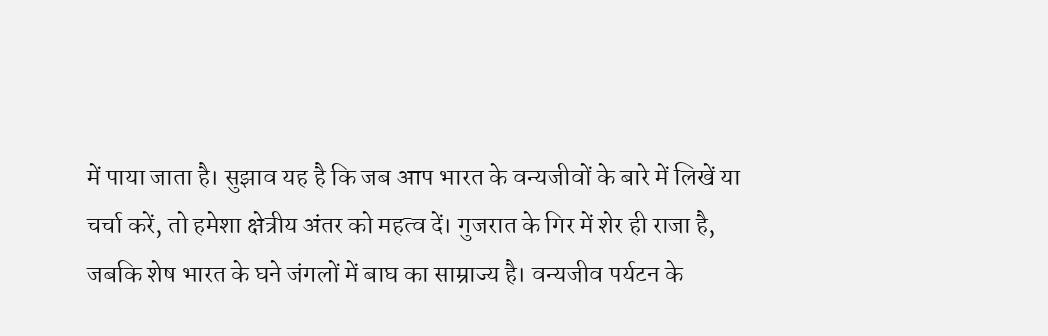में पाया जाता है। सुझाव यह है कि जब आप भारत के वन्यजीवों के बारे में लिखें या चर्चा करें, तो हमेशा क्षेत्रीय अंतर को महत्व दें। गुजरात के गिर में शेर ही राजा है, जबकि शेष भारत के घने जंगलों में बाघ का साम्राज्य है। वन्यजीव पर्यटन के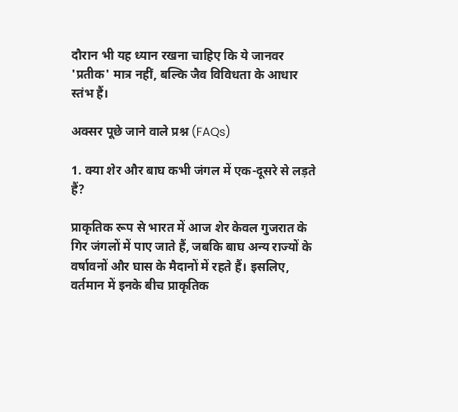दौरान भी यह ध्यान रखना चाहिए कि ये जानवर 'प्रतीक' मात्र नहीं, बल्कि जैव विविधता के आधार स्तंभ हैं।

अक्सर पूछे जाने वाले प्रश्न (FAQs)

1. क्या शेर और बाघ कभी जंगल में एक-दूसरे से लड़ते हैं?

प्राकृतिक रूप से भारत में आज शेर केवल गुजरात के गिर जंगलों में पाए जाते हैं, जबकि बाघ अन्य राज्यों के वर्षावनों और घास के मैदानों में रहते हैं। इसलिए, वर्तमान में इनके बीच प्राकृतिक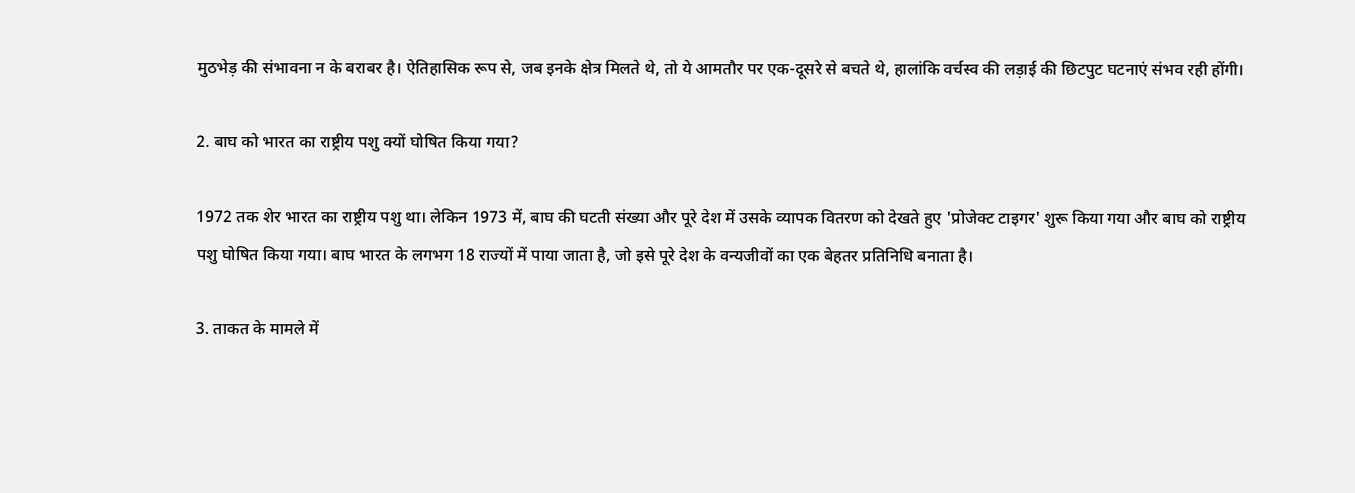मुठभेड़ की संभावना न के बराबर है। ऐतिहासिक रूप से, जब इनके क्षेत्र मिलते थे, तो ये आमतौर पर एक-दूसरे से बचते थे, हालांकि वर्चस्व की लड़ाई की छिटपुट घटनाएं संभव रही होंगी।

2. बाघ को भारत का राष्ट्रीय पशु क्यों घोषित किया गया?

1972 तक शेर भारत का राष्ट्रीय पशु था। लेकिन 1973 में, बाघ की घटती संख्या और पूरे देश में उसके व्यापक वितरण को देखते हुए 'प्रोजेक्ट टाइगर' शुरू किया गया और बाघ को राष्ट्रीय पशु घोषित किया गया। बाघ भारत के लगभग 18 राज्यों में पाया जाता है, जो इसे पूरे देश के वन्यजीवों का एक बेहतर प्रतिनिधि बनाता है।

3. ताकत के मामले में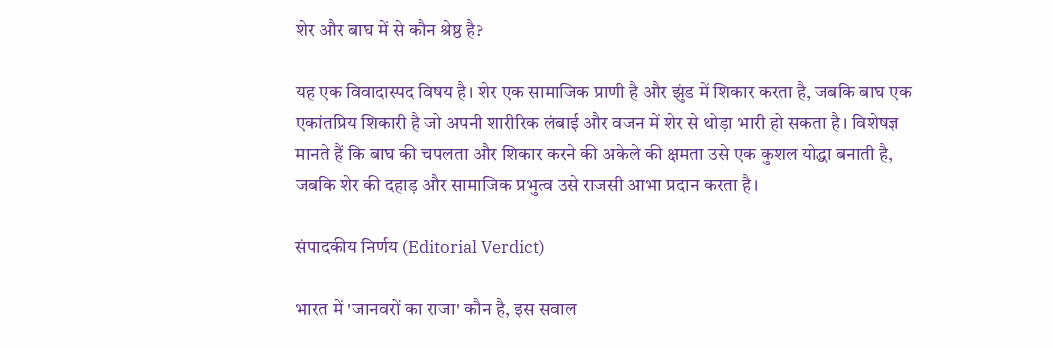शेर और बाघ में से कौन श्रेष्ठ है?

यह एक विवादास्पद विषय है। शेर एक सामाजिक प्राणी है और झुंड में शिकार करता है, जबकि बाघ एक एकांतप्रिय शिकारी है जो अपनी शारीरिक लंबाई और वजन में शेर से थोड़ा भारी हो सकता है। विशेषज्ञ मानते हैं कि बाघ की चपलता और शिकार करने की अकेले की क्षमता उसे एक कुशल योद्धा बनाती है, जबकि शेर की दहाड़ और सामाजिक प्रभुत्व उसे राजसी आभा प्रदान करता है।

संपादकीय निर्णय (Editorial Verdict)

भारत में 'जानवरों का राजा' कौन है, इस सवाल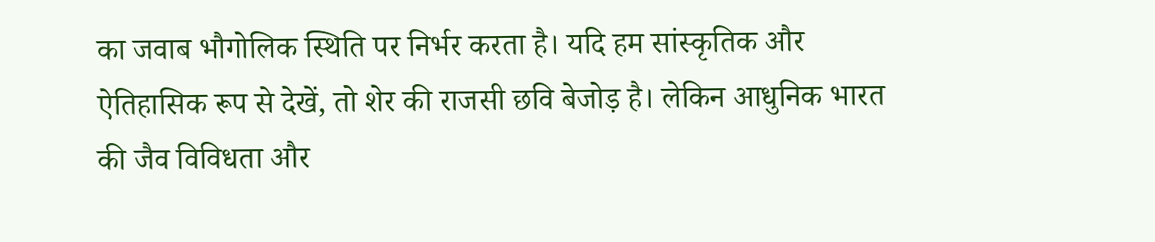का जवाब भौगोलिक स्थिति पर निर्भर करता है। यदि हम सांस्कृतिक और ऐतिहासिक रूप से देखें, तो शेर की राजसी छवि बेजोड़ है। लेकिन आधुनिक भारत की जैव विविधता और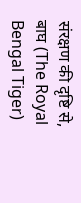संरक्षण की दृष्टि से, बाघ (The Royal Bengal Tiger)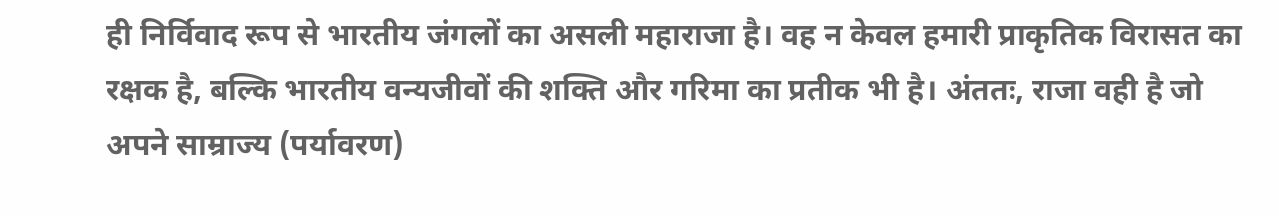ही निर्विवाद रूप से भारतीय जंगलों का असली महाराजा है। वह न केवल हमारी प्राकृतिक विरासत का रक्षक है, बल्कि भारतीय वन्यजीवों की शक्ति और गरिमा का प्रतीक भी है। अंततः, राजा वही है जो अपने साम्राज्य (पर्यावरण)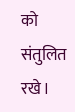को संतुलित रखे।